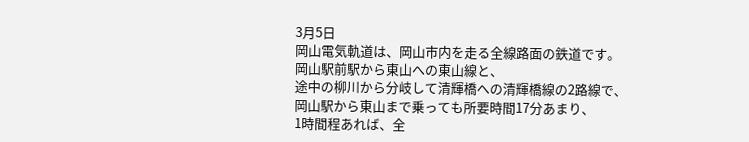3月5日
岡山電気軌道は、岡山市内を走る全線路面の鉄道です。
岡山駅前駅から東山への東山線と、
途中の柳川から分岐して清輝橋への清輝橋線の2路線で、
岡山駅から東山まで乗っても所要時間17分あまり、
1時間程あれば、全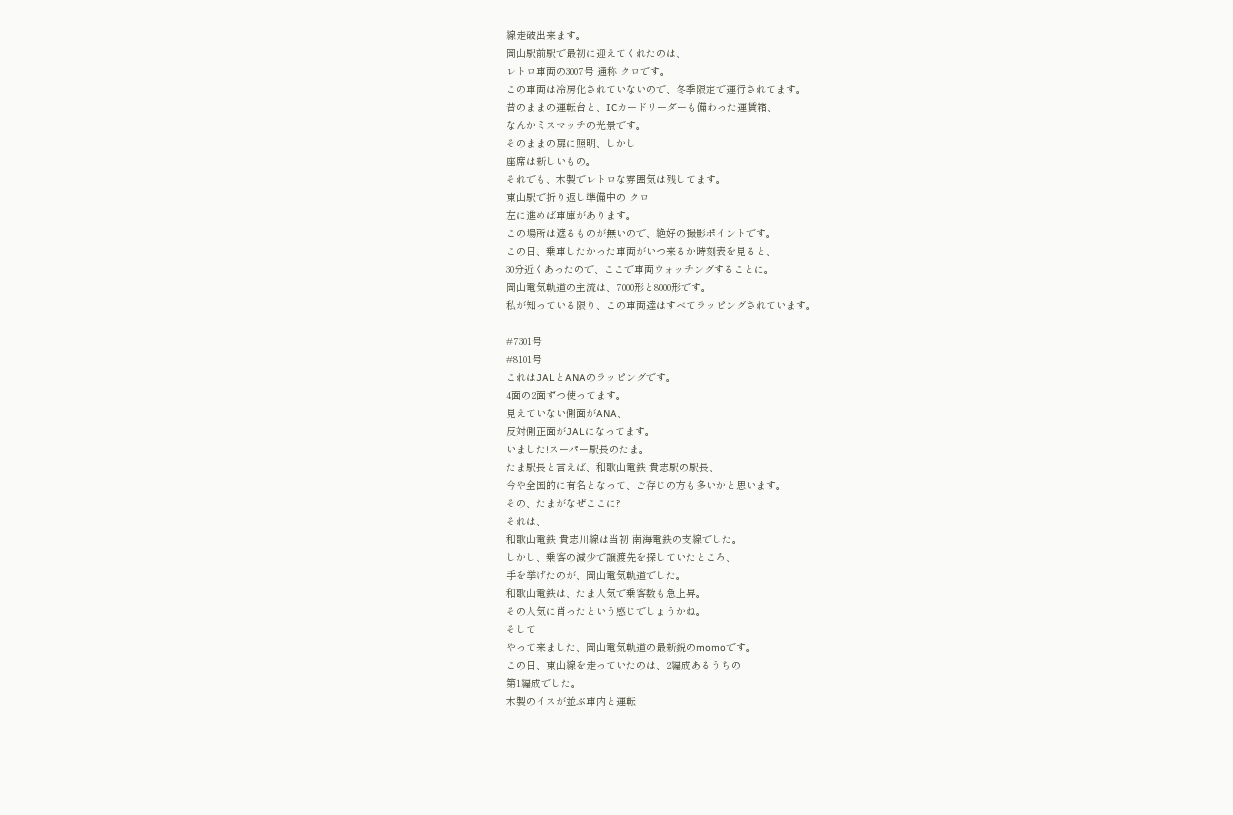線走破出来ます。
岡山駅前駅で最初に迎えてくれたのは、
レトロ車両の3007号 通称 クロです。
この車両は冷房化されていないので、冬季限定で運行されてます。
昔のままの運転台と、ICカードリーダーも備わった運賃箱、
なんかミスマッチの光景です。
そのままの扉に照明、しかし
座席は新しいもの。
それでも、木製でレトロな雰囲気は残してます。
東山駅で折り返し準備中の クロ
左に進めば車庫があります。
この場所は遮るものが無いので、絶好の撮影ポイントです。
この日、乗車したかった車両がいつ来るか時刻表を見ると、
30分近くあったので、ここで車両ウォッチングすることに。
岡山電気軌道の主流は、7000形と8000形です。
私が知っている限り、この車両達はすべてラッピングされています。

#7301号
#8101号
これはJALとANAのラッピングです。
4面の2面ずつ使ってます。
見えていない側面がANA、
反対側正面がJALになってます。
いました!スーパー駅長のたま。
たま駅長と言えば、和歌山電鉄 貴志駅の駅長、
今や全国的に有名となって、ご存じの方も多いかと思います。
その、たまがなぜここに?
それは、
和歌山電鉄 貴志川線は当初 南海電鉄の支線でした。
しかし、乗客の減少で譲渡先を探していたところ、
手を挙げたのが、岡山電気軌道でした。
和歌山電鉄は、たま人気で乗客数も急上昇。
その人気に肖ったという感じでしょうかね。
そして
やって来ました、岡山電気軌道の最新鋭のmomoです。
この日、東山線を走っていたのは、2編成あるうちの
第1編成でした。
木製のイスが並ぶ車内と運転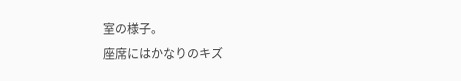室の様子。
座席にはかなりのキズ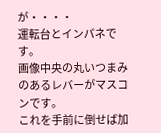が・・・・
運転台とインパネです。
画像中央の丸いつまみのあるレバーがマスコンです。
これを手前に倒せば加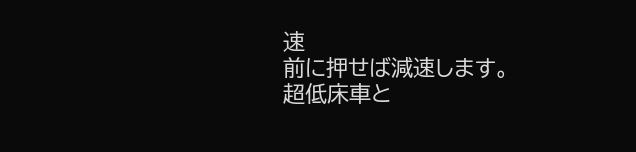速
前に押せば減速します。
超低床車と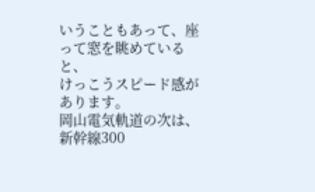いうこともあって、座って窓を眺めていると、
けっこうスピード感があります。
岡山電気軌道の次は、
新幹線300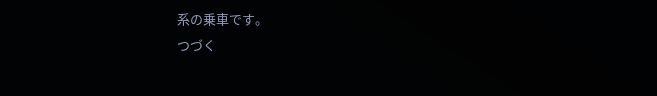系の乗車です。
つづく